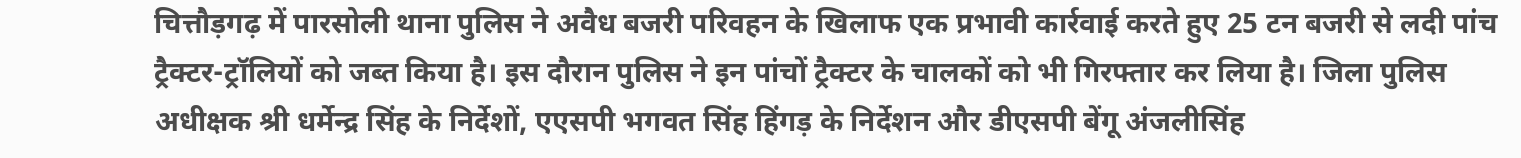चित्तौड़गढ़ में पारसोली थाना पुलिस ने अवैध बजरी परिवहन के खिलाफ एक प्रभावी कार्रवाई करते हुए 25 टन बजरी से लदी पांच ट्रैक्टर-ट्रॉलियों को जब्त किया है। इस दौरान पुलिस ने इन पांचों ट्रैक्टर के चालकों को भी गिरफ्तार कर लिया है। जिला पुलिस अधीक्षक श्री धर्मेन्द्र सिंह के निर्देशों, एएसपी भगवत सिंह हिंगड़ के निर्देशन और डीएसपी बेंगू अंजलीसिंह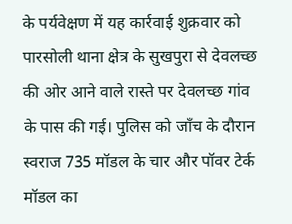के पर्यवेक्षण में यह कार्रवाई शुक्रवार को पारसोली थाना क्षेत्र के सुखपुरा से देवलच्छ की ओर आने वाले रास्ते पर देवलच्छ गांव के पास की गई। पुलिस को जाँच के दौरान स्वराज 735 मॉडल के चार और पॉवर टेर्क मॉडल का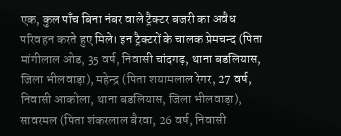एक, कुल पाँच बिना नंबर वाले ट्रैक्टर बजरी का अवैध परिवहन करते हुए मिले। इन ट्रैक्टरों के चालक प्रेमचन्द (पिता मांगीलाल ओड, 35 वर्ष, निवासी चांदगढ़, थाना बडलियास, जिला भीलवाड़ा), महेन्द्र (पिता शयामलाल रेगर, 27 वर्ष, निवासी आकोला, थाना बडलियास, जिला भीलवाड़ा), सावरमल (पिता शंकरलाल बैरवा, 26 वर्ष, निवासी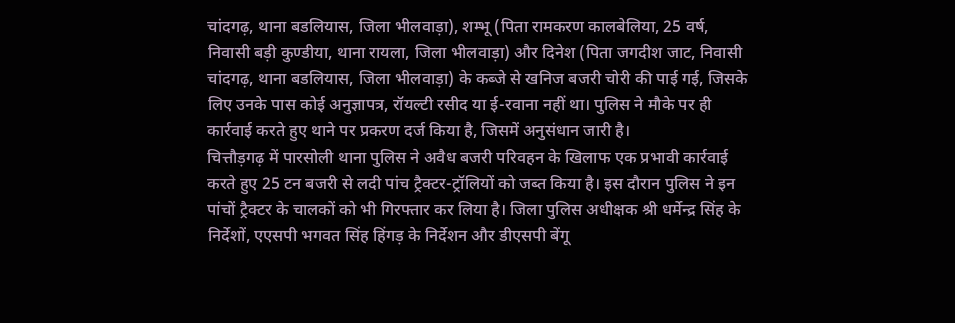चांदगढ़, थाना बडलियास, जिला भीलवाड़ा), शम्भू (पिता रामकरण कालबेलिया, 25 वर्ष, निवासी बड़ी कुण्डीया, थाना रायला, जिला भीलवाड़ा) और दिनेश (पिता जगदीश जाट, निवासी चांदगढ़, थाना बडलियास, जिला भीलवाड़ा) के कब्जे से खनिज बजरी चोरी की पाई गई, जिसके लिए उनके पास कोई अनुज्ञापत्र, रॉयल्टी रसीद या ई-रवाना नहीं था। पुलिस ने मौके पर ही कार्रवाई करते हुए थाने पर प्रकरण दर्ज किया है, जिसमें अनुसंधान जारी है।
चित्तौड़गढ़ में पारसोली थाना पुलिस ने अवैध बजरी परिवहन के खिलाफ एक प्रभावी कार्रवाई करते हुए 25 टन बजरी से लदी पांच ट्रैक्टर-ट्रॉलियों को जब्त किया है। इस दौरान पुलिस ने इन पांचों ट्रैक्टर के चालकों को भी गिरफ्तार कर लिया है। जिला पुलिस अधीक्षक श्री धर्मेन्द्र सिंह के निर्देशों, एएसपी भगवत सिंह हिंगड़ के निर्देशन और डीएसपी बेंगू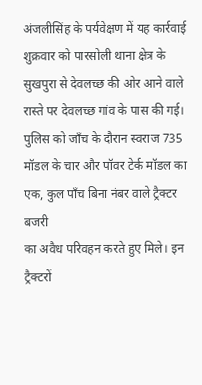अंजलीसिंह के पर्यवेक्षण में यह कार्रवाई शुक्रवार को पारसोली थाना क्षेत्र के सुखपुरा से देवलच्छ की ओर आने वाले रास्ते पर देवलच्छ गांव के पास की गई। पुलिस को जाँच के दौरान स्वराज 735 मॉडल के चार और पॉवर टेर्क मॉडल का एक, कुल पाँच बिना नंबर वाले ट्रैक्टर बजरी
का अवैध परिवहन करते हुए मिले। इन ट्रैक्टरों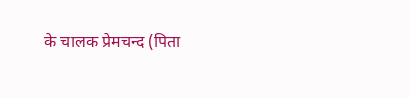के चालक प्रेमचन्द (पिता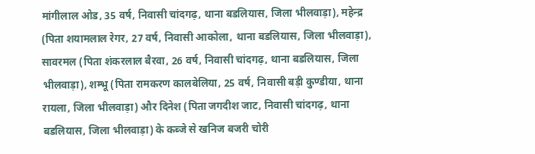मांगीलाल ओड, 35 वर्ष, निवासी चांदगढ़, थाना बडलियास, जिला भीलवाड़ा), महेन्द्र (पिता शयामलाल रेगर, 27 वर्ष, निवासी आकोला, थाना बडलियास, जिला भीलवाड़ा), सावरमल (पिता शंकरलाल बैरवा, 26 वर्ष, निवासी चांदगढ़, थाना बडलियास, जिला भीलवाड़ा), शम्भू (पिता रामकरण कालबेलिया, 25 वर्ष, निवासी बड़ी कुण्डीया, थाना रायला, जिला भीलवाड़ा) और दिनेश (पिता जगदीश जाट, निवासी चांदगढ़, थाना बडलियास, जिला भीलवाड़ा) के कब्जे से खनिज बजरी चोरी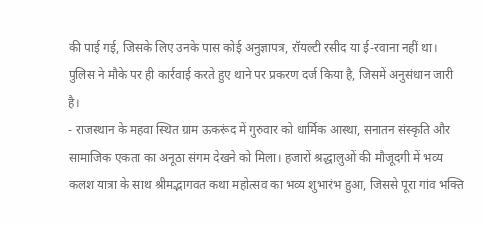की पाई गई, जिसके लिए उनके पास कोई अनुज्ञापत्र, रॉयल्टी रसीद या ई-रवाना नहीं था। पुलिस ने मौके पर ही कार्रवाई करते हुए थाने पर प्रकरण दर्ज किया है, जिसमें अनुसंधान जारी है।
- राजस्थान के महवा स्थित ग्राम ऊकरूंद में गुरुवार को धार्मिक आस्था, सनातन संस्कृति और सामाजिक एकता का अनूठा संगम देखने को मिला। हजारों श्रद्धालुओं की मौजूदगी में भव्य कलश यात्रा के साथ श्रीमद्भागवत कथा महोत्सव का भव्य शुभारंभ हुआ, जिससे पूरा गांव भक्ति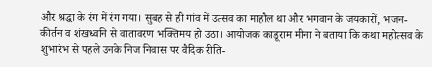और श्रद्धा के रंग में रंग गया। सुबह से ही गांव में उत्सव का माहौल था और भगवान के जयकारों, भजन-कीर्तन व शंखध्वनि से वातावरण भक्तिमय हो उठा। आयोजक काडूराम मीना ने बताया कि कथा महोत्सव के शुभारंभ से पहले उनके निज निवास पर वैदिक रीति-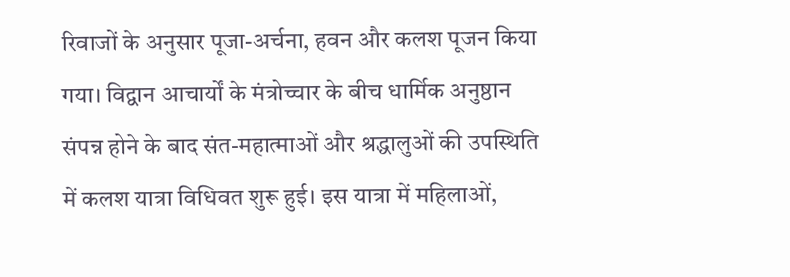रिवाजों के अनुसार पूजा-अर्चना, हवन और कलश पूजन किया गया। विद्वान आचार्यों के मंत्रोच्चार के बीच धार्मिक अनुष्ठान संपन्न होने के बाद संत-महात्माओं और श्रद्धालुओं की उपस्थिति में कलश यात्रा विधिवत शुरू हुई। इस यात्रा में महिलाओं,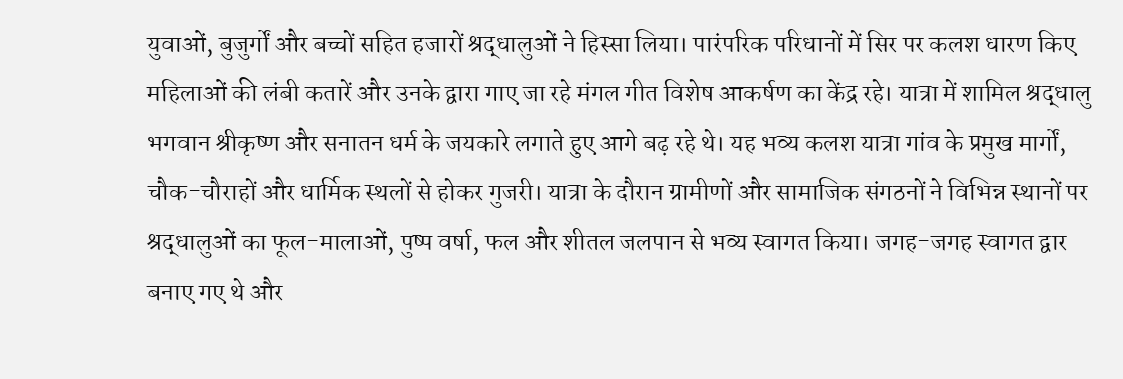युवाओं, बुजुर्गों और बच्चों सहित हजारों श्रद्धालुओं ने हिस्सा लिया। पारंपरिक परिधानों में सिर पर कलश धारण किए महिलाओं की लंबी कतारें और उनके द्वारा गाए जा रहे मंगल गीत विशेष आकर्षण का केंद्र रहे। यात्रा में शामिल श्रद्धालु भगवान श्रीकृष्ण और सनातन धर्म के जयकारे लगाते हुए आगे बढ़ रहे थे। यह भव्य कलश यात्रा गांव के प्रमुख मार्गों, चौक-चौराहों और धार्मिक स्थलों से होकर गुजरी। यात्रा के दौरान ग्रामीणों और सामाजिक संगठनों ने विभिन्न स्थानों पर श्रद्धालुओं का फूल-मालाओं, पुष्प वर्षा, फल और शीतल जलपान से भव्य स्वागत किया। जगह-जगह स्वागत द्वार बनाए गए थे और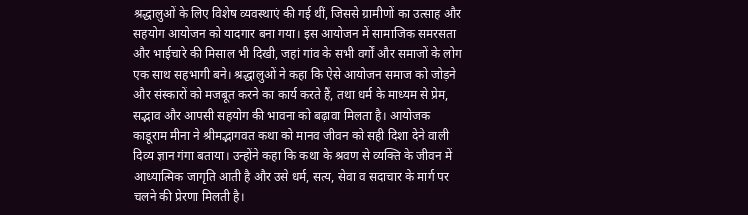श्रद्धालुओं के लिए विशेष व्यवस्थाएं की गई थीं, जिससे ग्रामीणों का उत्साह और सहयोग आयोजन को यादगार बना गया। इस आयोजन में सामाजिक समरसता और भाईचारे की मिसाल भी दिखी, जहां गांव के सभी वर्गों और समाजों के लोग एक साथ सहभागी बने। श्रद्धालुओं ने कहा कि ऐसे आयोजन समाज को जोड़ने और संस्कारों को मजबूत करने का कार्य करते हैं, तथा धर्म के माध्यम से प्रेम, सद्भाव और आपसी सहयोग की भावना को बढ़ावा मिलता है। आयोजक काडूराम मीना ने श्रीमद्भागवत कथा को मानव जीवन को सही दिशा देने वाली दिव्य ज्ञान गंगा बताया। उन्होंने कहा कि कथा के श्रवण से व्यक्ति के जीवन में आध्यात्मिक जागृति आती है और उसे धर्म, सत्य, सेवा व सदाचार के मार्ग पर चलने की प्रेरणा मिलती है।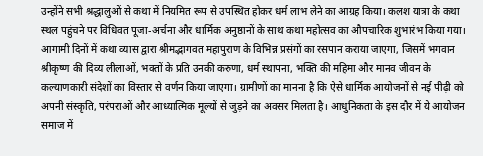उन्होंने सभी श्रद्धालुओं से कथा में नियमित रूप से उपस्थित होकर धर्म लाभ लेने का आग्रह किया। कलश यात्रा के कथा स्थल पहुंचने पर विधिवत पूजा-अर्चना और धार्मिक अनुष्ठानों के साथ कथा महोत्सव का औपचारिक शुभारंभ किया गया। आगामी दिनों में कथा व्यास द्वारा श्रीमद्भागवत महापुराण के विभिन्न प्रसंगों का रसपान कराया जाएगा, जिसमें भगवान श्रीकृष्ण की दिव्य लीलाओं, भक्तों के प्रति उनकी करुणा, धर्म स्थापना, भक्ति की महिमा और मानव जीवन के कल्याणकारी संदेशों का विस्तार से वर्णन किया जाएगा। ग्रामीणों का मानना है कि ऐसे धार्मिक आयोजनों से नई पीढ़ी को अपनी संस्कृति, परंपराओं और आध्यात्मिक मूल्यों से जुड़ने का अवसर मिलता है। आधुनिकता के इस दौर में ये आयोजन समाज में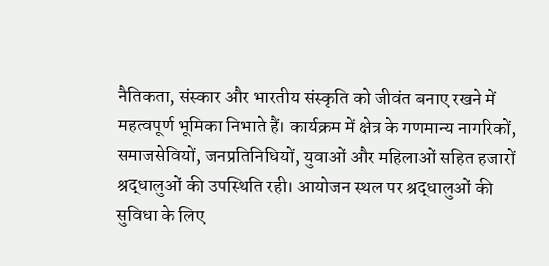नैतिकता, संस्कार और भारतीय संस्कृति को जीवंत बनाए रखने में महत्वपूर्ण भूमिका निभाते हैं। कार्यक्रम में क्षेत्र के गणमान्य नागरिकों, समाजसेवियों, जनप्रतिनिधियों, युवाओं और महिलाओं सहित हजारों श्रद्धालुओं की उपस्थिति रही। आयोजन स्थल पर श्रद्धालुओं की सुविधा के लिए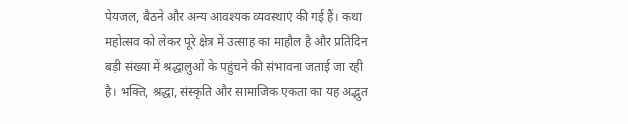पेयजल, बैठने और अन्य आवश्यक व्यवस्थाएं की गई हैं। कथा महोत्सव को लेकर पूरे क्षेत्र में उत्साह का माहौल है और प्रतिदिन बड़ी संख्या में श्रद्धालुओं के पहुंचने की संभावना जताई जा रही है। भक्ति, श्रद्धा, संस्कृति और सामाजिक एकता का यह अद्भुत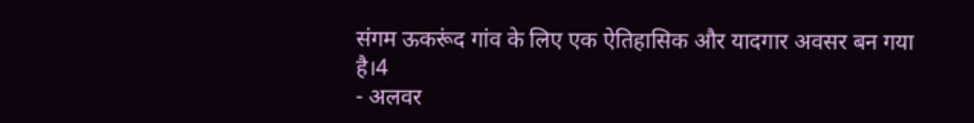संगम ऊकरूंद गांव के लिए एक ऐतिहासिक और यादगार अवसर बन गया है।4
- अलवर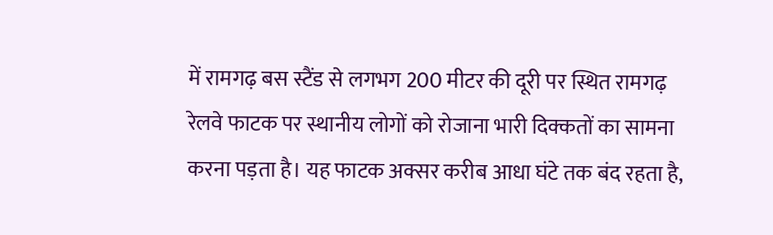में रामगढ़ बस स्टैंड से लगभग 200 मीटर की दूरी पर स्थित रामगढ़ रेलवे फाटक पर स्थानीय लोगों को रोजाना भारी दिक्कतों का सामना करना पड़ता है। यह फाटक अक्सर करीब आधा घंटे तक बंद रहता है,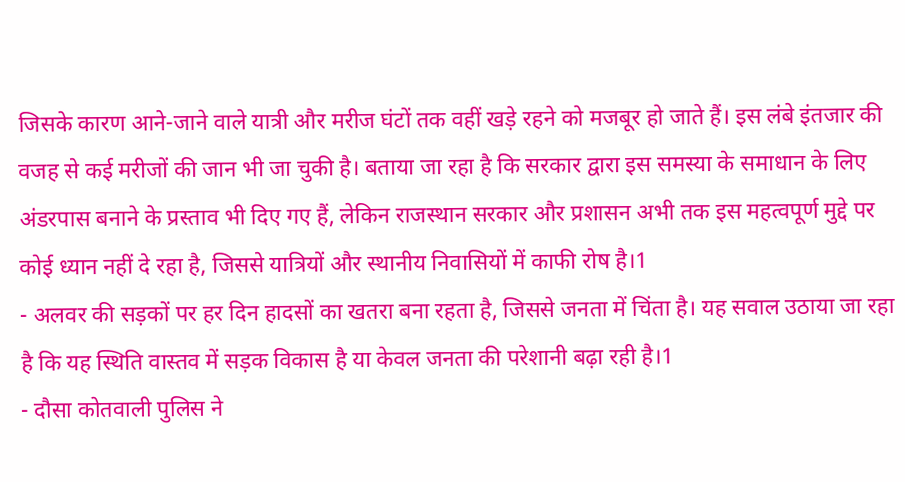जिसके कारण आने-जाने वाले यात्री और मरीज घंटों तक वहीं खड़े रहने को मजबूर हो जाते हैं। इस लंबे इंतजार की वजह से कई मरीजों की जान भी जा चुकी है। बताया जा रहा है कि सरकार द्वारा इस समस्या के समाधान के लिए अंडरपास बनाने के प्रस्ताव भी दिए गए हैं, लेकिन राजस्थान सरकार और प्रशासन अभी तक इस महत्वपूर्ण मुद्दे पर कोई ध्यान नहीं दे रहा है, जिससे यात्रियों और स्थानीय निवासियों में काफी रोष है।1
- अलवर की सड़कों पर हर दिन हादसों का खतरा बना रहता है, जिससे जनता में चिंता है। यह सवाल उठाया जा रहा है कि यह स्थिति वास्तव में सड़क विकास है या केवल जनता की परेशानी बढ़ा रही है।1
- दौसा कोतवाली पुलिस ने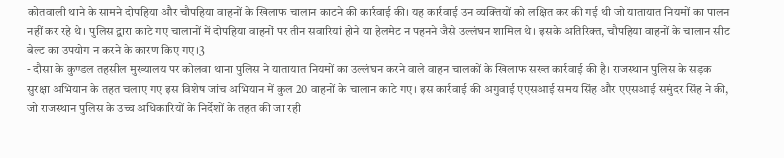कोतवाली थाने के सामने दोपहिया और चौपहिया वाहनों के खिलाफ चालान काटने की कार्रवाई की। यह कार्रवाई उन व्यक्तियों को लक्षित कर की गई थी जो यातायात नियमों का पालन नहीं कर रहे थे। पुलिस द्वारा काटे गए चालानों में दोपहिया वाहनों पर तीन सवारियां होने या हेलमेट न पहनने जैसे उल्लंघन शामिल थे। इसके अतिरिक्त, चौपहिया वाहनों के चालान सीट बेल्ट का उपयोग न करने के कारण किए गए।3
- दौसा के कुण्डल तहसील मुख्यालय पर कोलवा थाना पुलिस ने यातायात नियमों का उल्लंघन करने वाले वाहन चालकों के खिलाफ सख्त कार्रवाई की है। राजस्थान पुलिस के सड़क सुरक्षा अभियान के तहत चलाए गए इस विशेष जांच अभियान में कुल 20 वाहनों के चालान काटे गए। इस कार्रवाई की अगुवाई एएसआई समय सिंह और एएसआई समुंदर सिंह ने की, जो राजस्थान पुलिस के उच्च अधिकारियों के निर्देशों के तहत की जा रही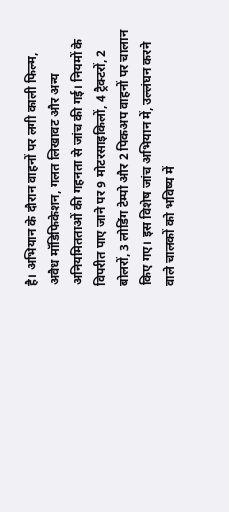है। अभियान के दौरान वाहनों पर लगी काली फिल्म, अवैध मॉडिफिकेशन, गलत लिखावट और अन्य अनियमितताओं की गहनता से जांच की गई। नियमों के विपरीत पाए जाने पर 9 मोटरसाइकिलों, 4 ट्रैक्टरों, 2 बोलरों, 3 लोडिंग टेम्पो और 2 पिकअप वाहनों पर चालान किए गए। इस विशेष जांच अभियान में, उल्लंघन करने वाले चालकों को भविष्य में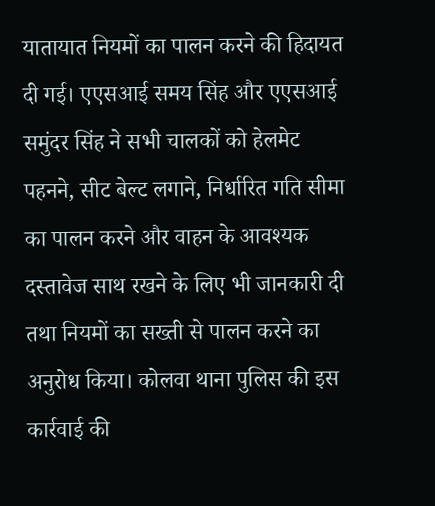यातायात नियमों का पालन करने की हिदायत दी गई। एएसआई समय सिंह और एएसआई समुंदर सिंह ने सभी चालकों को हेलमेट पहनने, सीट बेल्ट लगाने, निर्धारित गति सीमा का पालन करने और वाहन के आवश्यक दस्तावेज साथ रखने के लिए भी जानकारी दी तथा नियमों का सख्ती से पालन करने का अनुरोध किया। कोलवा थाना पुलिस की इस कार्रवाई की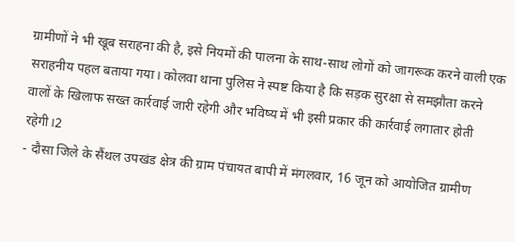ग्रामीणों ने भी खूब सराहना की है, इसे नियमों की पालना के साथ-साथ लोगों को जागरूक करने वाली एक सराहनीय पहल बताया गया। कोलवा थाना पुलिस ने स्पष्ट किया है कि सड़क सुरक्षा से समझौता करने वालों के खिलाफ सख्त कार्रवाई जारी रहेगी और भविष्य में भी इसी प्रकार की कार्रवाई लगातार होती रहेगी।2
- दौसा जिले के सैंथल उपखंड क्षेत्र की ग्राम पंचायत बापी में मंगलवार, 16 जून को आयोजित ग्रामीण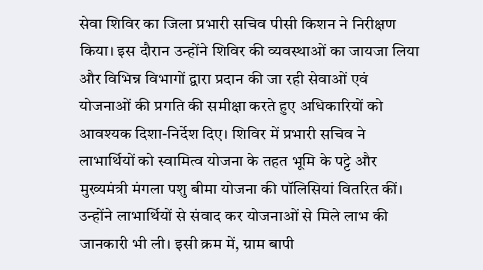सेवा शिविर का जिला प्रभारी सचिव पीसी किशन ने निरीक्षण किया। इस दौरान उन्होंने शिविर की व्यवस्थाओं का जायजा लिया और विभिन्न विभागों द्वारा प्रदान की जा रही सेवाओं एवं योजनाओं की प्रगति की समीक्षा करते हुए अधिकारियों को आवश्यक दिशा-निर्देश दिए। शिविर में प्रभारी सचिव ने लाभार्थियों को स्वामित्व योजना के तहत भूमि के पट्टे और मुख्यमंत्री मंगला पशु बीमा योजना की पॉलिसियां वितरित कीं। उन्होंने लाभार्थियों से संवाद कर योजनाओं से मिले लाभ की जानकारी भी ली। इसी क्रम में, ग्राम बापी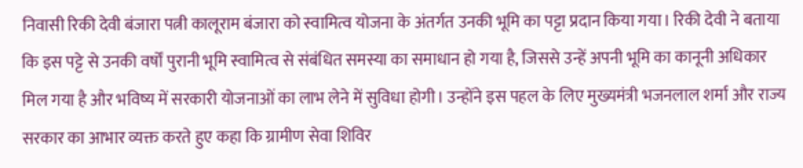निवासी रिकी देवी बंजारा पत्नी कालूराम बंजारा को स्वामित्व योजना के अंतर्गत उनकी भूमि का पट्टा प्रदान किया गया। रिकी देवी ने बताया कि इस पट्टे से उनकी वर्षों पुरानी भूमि स्वामित्व से संबंधित समस्या का समाधान हो गया है, जिससे उन्हें अपनी भूमि का कानूनी अधिकार मिल गया है और भविष्य में सरकारी योजनाओं का लाभ लेने में सुविधा होगी। उन्होंने इस पहल के लिए मुख्यमंत्री भजनलाल शर्मा और राज्य सरकार का आभार व्यक्त करते हुए कहा कि ग्रामीण सेवा शिविर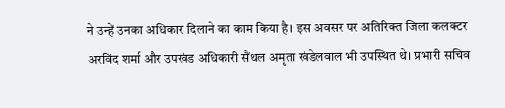ने उन्हें उनका अधिकार दिलाने का काम किया है। इस अवसर पर अतिरिक्त जिला कलक्टर अरविंद शर्मा और उपखंड अधिकारी सैंथल अमृता खंडेलवाल भी उपस्थित थे। प्रभारी सचिव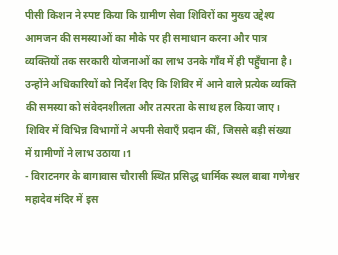पीसी किशन ने स्पष्ट किया कि ग्रामीण सेवा शिविरों का मुख्य उद्देश्य आमजन की समस्याओं का मौके पर ही समाधान करना और पात्र व्यक्तियों तक सरकारी योजनाओं का लाभ उनके गाँव में ही पहुँचाना है। उन्होंने अधिकारियों को निर्देश दिए कि शिविर में आने वाले प्रत्येक व्यक्ति की समस्या को संवेदनशीलता और तत्परता के साथ हल किया जाए। शिविर में विभिन्न विभागों ने अपनी सेवाएँ प्रदान कीं, जिससे बड़ी संख्या में ग्रामीणों ने लाभ उठाया।1
- विराटनगर के बागावास चौरासी स्थित प्रसिद्ध धार्मिक स्थल बाबा गणेश्वर महादेव मंदिर में इस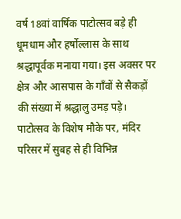वर्ष 18वां वार्षिक पाटोत्सव बड़े ही धूमधाम और हर्षोल्लास के साथ श्रद्धापूर्वक मनाया गया। इस अवसर पर क्षेत्र और आसपास के गाँवों से सैकड़ों की संख्या में श्रद्धालु उमड़ पड़े। पाटोत्सव के विशेष मौके पर, मंदिर परिसर में सुबह से ही विभिन्न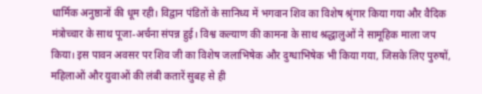धार्मिक अनुष्ठानों की धूम रही। विद्वान पंडितों के सानिध्य में भगवान शिव का विशेष श्रृंगार किया गया और वैदिक मंत्रोच्चार के साथ पूजा-अर्चना संपन्न हुई। विश्व कल्याण की कामना के साथ श्रद्धालुओं ने सामूहिक माला जप किया। इस पावन अवसर पर शिव जी का विशेष जलाभिषेक और दुग्धाभिषेक भी किया गया, जिसके लिए पुरुषों, महिलाओं और युवाओं की लंबी कतारें सुबह से ही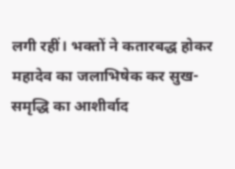लगी रहीं। भक्तों ने कतारबद्ध होकर महादेव का जलाभिषेक कर सुख-समृद्धि का आशीर्वाद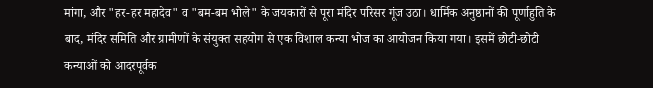मांगा, और "हर-हर महादेव" व "बम-बम भोले" के जयकारों से पूरा मंदिर परिसर गूंज उठा। धार्मिक अनुष्ठानों की पूर्णाहुति के बाद, मंदिर समिति और ग्रामीणों के संयुक्त सहयोग से एक विशाल कन्या भोज का आयोजन किया गया। इसमें छोटी-छोटी कन्याओं को आदरपूर्वक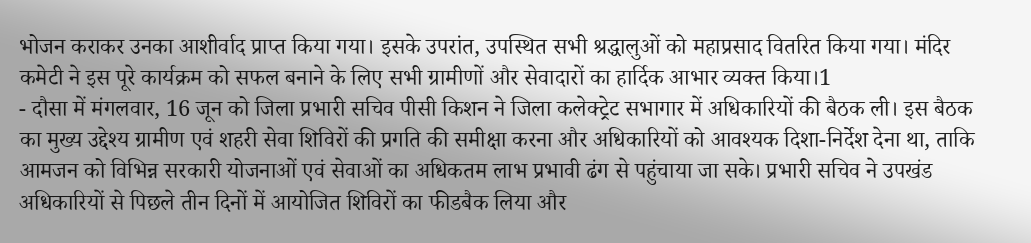भोजन कराकर उनका आशीर्वाद प्राप्त किया गया। इसके उपरांत, उपस्थित सभी श्रद्धालुओं को महाप्रसाद वितरित किया गया। मंदिर कमेटी ने इस पूरे कार्यक्रम को सफल बनाने के लिए सभी ग्रामीणों और सेवादारों का हार्दिक आभार व्यक्त किया।1
- दौसा में मंगलवार, 16 जून को जिला प्रभारी सचिव पीसी किशन ने जिला कलेक्ट्रेट सभागार में अधिकारियों की बैठक ली। इस बैठक का मुख्य उद्देश्य ग्रामीण एवं शहरी सेवा शिविरों की प्रगति की समीक्षा करना और अधिकारियों को आवश्यक दिशा-निर्देश देना था, ताकि आमजन को विभिन्न सरकारी योजनाओं एवं सेवाओं का अधिकतम लाभ प्रभावी ढंग से पहुंचाया जा सके। प्रभारी सचिव ने उपखंड अधिकारियों से पिछले तीन दिनों में आयोजित शिविरों का फीडबैक लिया और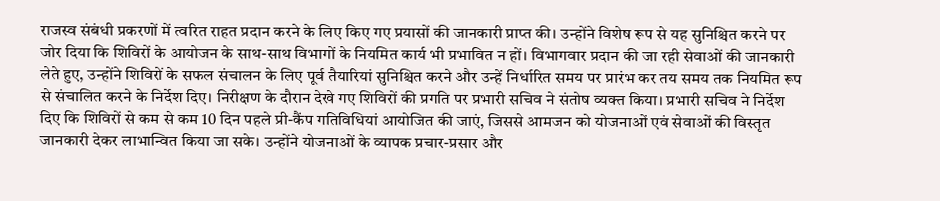राजस्व संबंधी प्रकरणों में त्वरित राहत प्रदान करने के लिए किए गए प्रयासों की जानकारी प्राप्त की। उन्होंने विशेष रूप से यह सुनिश्चित करने पर जोर दिया कि शिविरों के आयोजन के साथ-साथ विभागों के नियमित कार्य भी प्रभावित न हों। विभागवार प्रदान की जा रही सेवाओं की जानकारी लेते हुए, उन्होंने शिविरों के सफल संचालन के लिए पूर्व तैयारियां सुनिश्चित करने और उन्हें निर्धारित समय पर प्रारंभ कर तय समय तक नियमित रूप से संचालित करने के निर्देश दिए। निरीक्षण के दौरान देखे गए शिविरों की प्रगति पर प्रभारी सचिव ने संतोष व्यक्त किया। प्रभारी सचिव ने निर्देश दिए कि शिविरों से कम से कम 10 दिन पहले प्री-कैंप गतिविधियां आयोजित की जाएं, जिससे आमजन को योजनाओं एवं सेवाओं की विस्तृत जानकारी देकर लाभान्वित किया जा सके। उन्होंने योजनाओं के व्यापक प्रचार-प्रसार और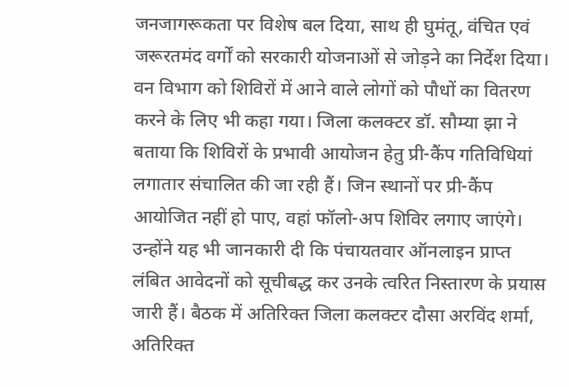जनजागरूकता पर विशेष बल दिया, साथ ही घुमंतू, वंचित एवं जरूरतमंद वर्गों को सरकारी योजनाओं से जोड़ने का निर्देश दिया। वन विभाग को शिविरों में आने वाले लोगों को पौधों का वितरण करने के लिए भी कहा गया। जिला कलक्टर डॉ. सौम्या झा ने बताया कि शिविरों के प्रभावी आयोजन हेतु प्री-कैंप गतिविधियां लगातार संचालित की जा रही हैं। जिन स्थानों पर प्री-कैंप आयोजित नहीं हो पाए, वहां फॉलो-अप शिविर लगाए जाएंगे। उन्होंने यह भी जानकारी दी कि पंचायतवार ऑनलाइन प्राप्त लंबित आवेदनों को सूचीबद्ध कर उनके त्वरित निस्तारण के प्रयास जारी हैं। बैठक में अतिरिक्त जिला कलक्टर दौसा अरविंद शर्मा, अतिरिक्त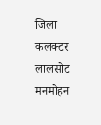जिला कलक्टर लालसोट मनमोहन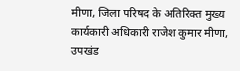मीणा, जिला परिषद के अतिरिक्त मुख्य कार्यकारी अधिकारी राजेश कुमार मीणा, उपखंड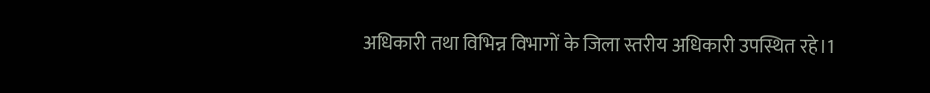अधिकारी तथा विभिन्न विभागों के जिला स्तरीय अधिकारी उपस्थित रहे।1